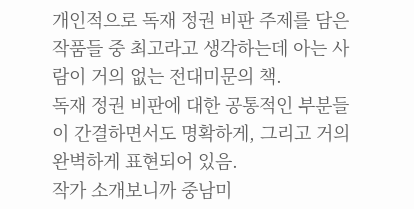개인적으로 독재 정권 비판 주제를 담은 작품들 중 최고라고 생각하는데 아는 사람이 거의 없는 전대미문의 책.
독재 정권 비판에 대한 공통적인 부분들이 간결하면서도 명확하게, 그리고 거의 완벽하게 표현되어 있음.
작가 소개보니까 중남미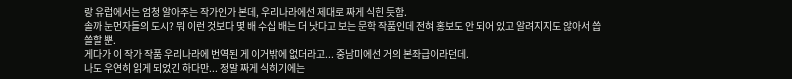랑 유럽에서는 엄청 알아주는 작가인가 본데, 우리나라에선 제대로 짜게 식힌 듯함.
솔까 눈먼자들의 도시? 뭐 이런 것보다 몇 배 수십 배는 더 낫다고 보는 문학 작품인데 전혀 홍보도 안 되어 있고 알려지지도 않아서 씁쓸할 뿐.
게다가 이 작가 작품 우리나라에 번역된 게 이거밖에 없더라고... 중남미에선 거의 본좌급이라던데.
나도 우연히 읽게 되었긴 하다만... 정말 짜게 식히기에는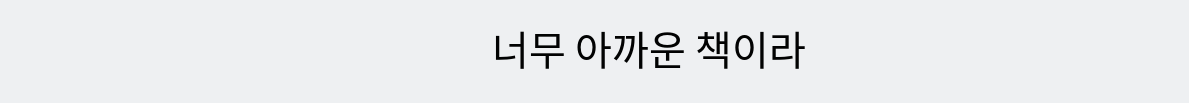너무 아까운 책이라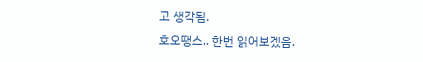고 생각됨.
호오땡스.. 한번 읽어보겠음.